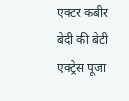एक्टर कबीर बेदी की बेटी एक्ट्रेस पूजा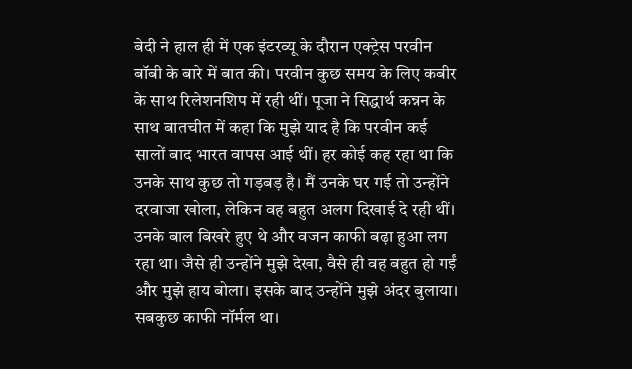बेदी ने हाल ही में एक इंटरव्यू के दौरान एक्ट्रेस परवीन बॉबी के बारे में बात की। परवीन कुछ समय के लिए कबीर के साथ रिलेशनशिप में रही थीं। पूजा ने सिद्धार्थ कन्नन के साथ बातचीत में कहा कि मुझे याद है कि परवीन कई सालों बाद भारत वापस आई थीं। हर कोई कह रहा था कि उनके साथ कुछ तो गड़बड़ है। मैं उनके घर गई तो उन्होंने दरवाजा खोला, लेकिन वह बहुत अलग दिखाई दे रही थीं। उनके बाल बिखरे हुए थे और वजन काफी बढ़ा हुआ लग रहा था। जैसे ही उन्होंने मुझे देखा, वैसे ही वह बहुत हो गईं और मुझे हाय बोला। इसके बाद उन्होंने मुझे अंदर बुलाया। सबकुछ काफी नॉर्मल था।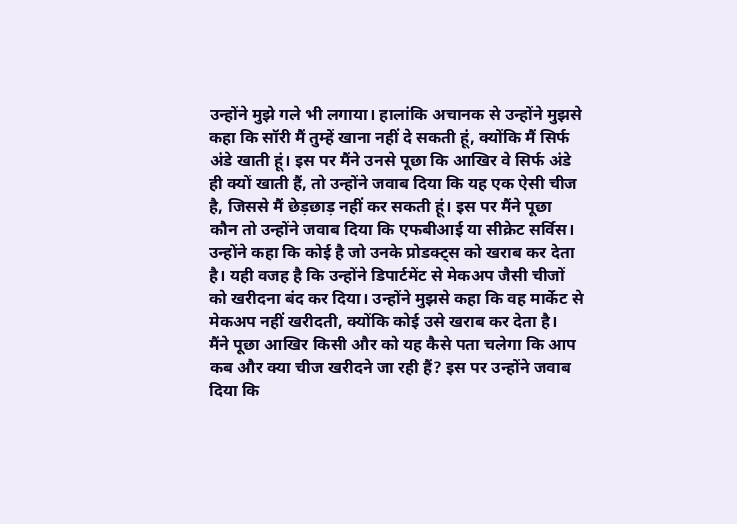उन्होंने मुझे गले भी लगाया। हालांकि अचानक से उन्होंने मुझसे कहा कि सॉरी मैं तुम्हें खाना नहीं दे सकती हूं, क्योंकि मैं सिर्फ अंडे खाती हूं। इस पर मैंने उनसे पूछा कि आखिर वे सिर्फ अंडे ही क्यों खाती हैं, तो उन्होंने जवाब दिया कि यह एक ऐसी चीज है, जिससे मैं छेड़छाड़ नहीं कर सकती हूं। इस पर मैंने पूछा कौन तो उन्होंने जवाब दिया कि एफबीआई या सीक्रेट सर्विस। उन्होंने कहा कि कोई है जो उनके प्रोडक्ट्स को खराब कर देता है। यही वजह है कि उन्होंने डिपार्टमेंट से मेकअप जैसी चीजों को खरीदना बंद कर दिया। उन्होंने मुझसे कहा कि वह मार्केट से मेकअप नहीं खरीदती, क्योंकि कोई उसे खराब कर देता है।
मैंने पूछा आखिर किसी और को यह कैसे पता चलेगा कि आप कब और क्या चीज खरीदने जा रही हैं? इस पर उन्होंने जवाब दिया कि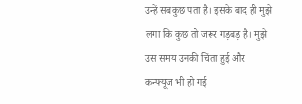उन्हें सबकुछ पता है। इसके बाद ही मुझे लगा कि कुछ तो जरूर गड़बड़ है। मुझे उस समय उनकी चिंता हुई और कन्फ्यूज भी हो गई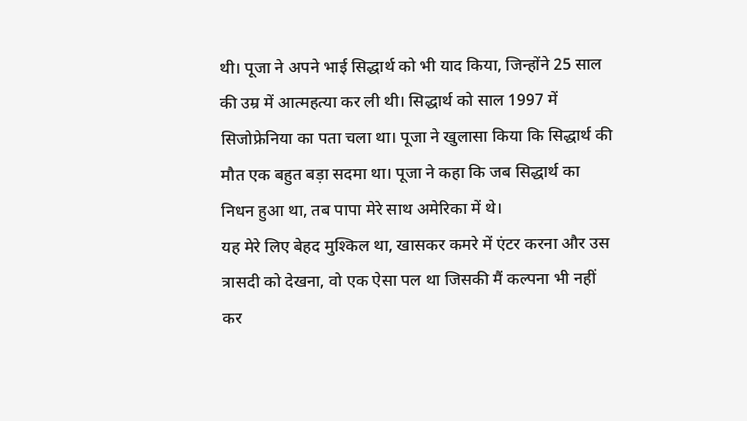थी। पूजा ने अपने भाई सिद्धार्थ को भी याद किया, जिन्होंने 25 साल की उम्र में आत्महत्या कर ली थी। सिद्धार्थ को साल 1997 में सिजोफ्रेनिया का पता चला था। पूजा ने खुलासा किया कि सिद्धार्थ की मौत एक बहुत बड़ा सदमा था। पूजा ने कहा कि जब सिद्धार्थ का निधन हुआ था, तब पापा मेरे साथ अमेरिका में थे।
यह मेरे लिए बेहद मुश्किल था, खासकर कमरे में एंटर करना और उस त्रासदी को देखना, वो एक ऐसा पल था जिसकी मैं कल्पना भी नहीं कर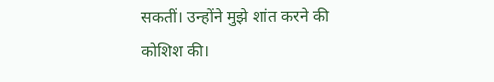सकतीं। उन्होंने मुझे शांत करने की कोशिश की।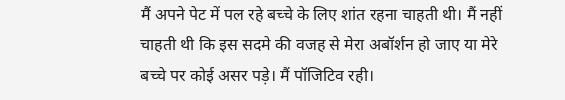मैं अपने पेट में पल रहे बच्चे के लिए शांत रहना चाहती थी। मैं नहीं चाहती थी कि इस सदमे की वजह से मेरा अबॉर्शन हो जाए या मेरे बच्चे पर कोई असर पड़े। मैं पॉजिटिव रही।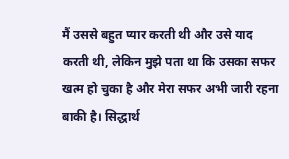मैं उससे बहुत प्यार करती थी और उसे याद करती थी, लेकिन मुझे पता था कि उसका सफर खत्म हो चुका है और मेरा सफर अभी जारी रहना बाकी है। सिद्धार्थ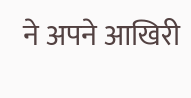ने अपने आखिरी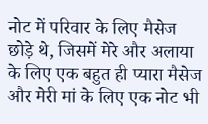नोट में परिवार के लिए मैसेज छोड़े थे, जिसमें मेरे और अलाया के लिए एक बहुत ही प्यारा मैसेज और मेरी मां के लिए एक नोट भी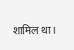शामिल था।